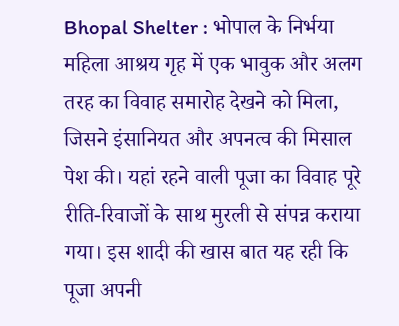Bhopal Shelter : भोपाल के निर्भया महिला आश्रय गृह में एक भावुक और अलग तरह का विवाह समारोह देखने को मिला, जिसने इंसानियत और अपनत्व की मिसाल पेश की। यहां रहने वाली पूजा का विवाह पूरे रीति-रिवाजों के साथ मुरली से संपन्न कराया गया। इस शादी की खास बात यह रही कि पूजा अपनी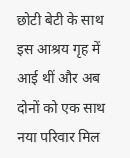छोटी बेटी के साथ इस आश्रय गृह में आई थीं और अब दोनों को एक साथ नया परिवार मिल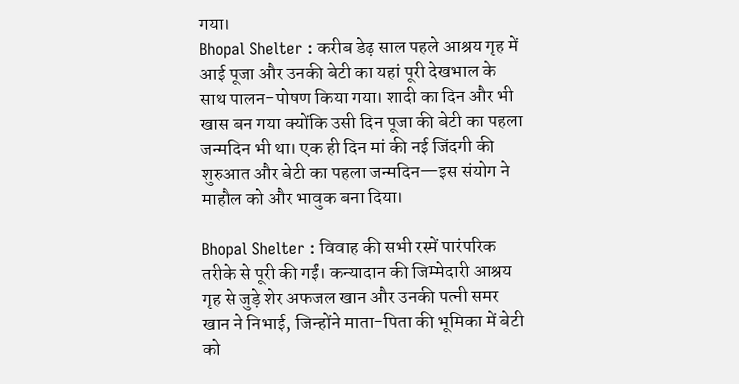गया।
Bhopal Shelter : करीब डेढ़ साल पहले आश्रय गृह में आई पूजा और उनकी बेटी का यहां पूरी देखभाल के साथ पालन-पोषण किया गया। शादी का दिन और भी खास बन गया क्योंकि उसी दिन पूजा की बेटी का पहला जन्मदिन भी था। एक ही दिन मां की नई जिंदगी की शुरुआत और बेटी का पहला जन्मदिन—इस संयोग ने माहौल को और भावुक बना दिया।

Bhopal Shelter : विवाह की सभी रस्में पारंपरिक तरीके से पूरी की गईं। कन्यादान की जिम्मेदारी आश्रय गृह से जुड़े शेर अफजल खान और उनकी पत्नी समर खान ने निभाई, जिन्होंने माता-पिता की भूमिका में बेटी को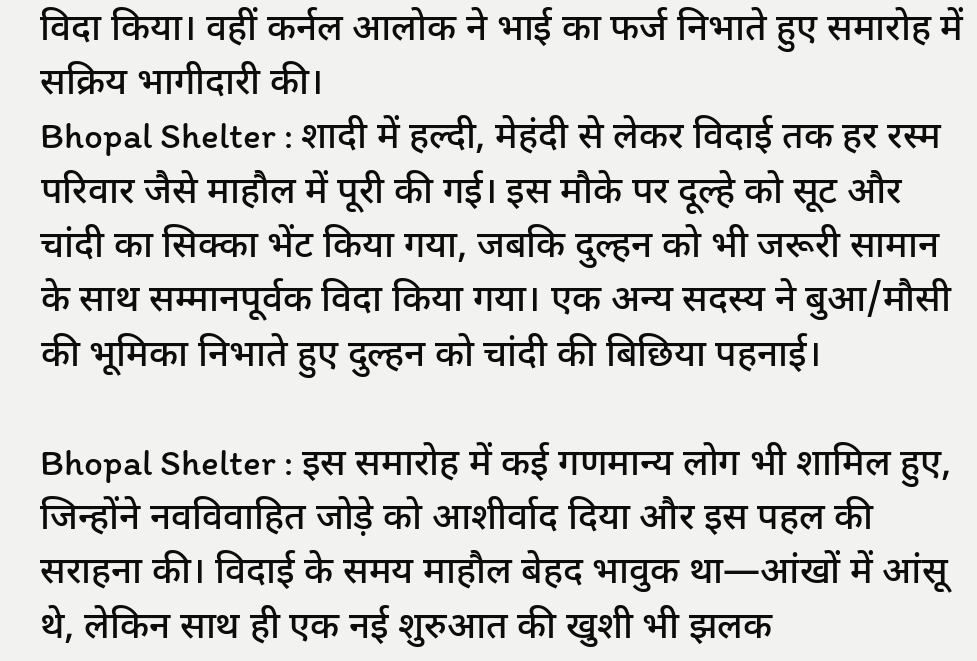विदा किया। वहीं कर्नल आलोक ने भाई का फर्ज निभाते हुए समारोह में सक्रिय भागीदारी की।
Bhopal Shelter : शादी में हल्दी, मेहंदी से लेकर विदाई तक हर रस्म परिवार जैसे माहौल में पूरी की गई। इस मौके पर दूल्हे को सूट और चांदी का सिक्का भेंट किया गया, जबकि दुल्हन को भी जरूरी सामान के साथ सम्मानपूर्वक विदा किया गया। एक अन्य सदस्य ने बुआ/मौसी की भूमिका निभाते हुए दुल्हन को चांदी की बिछिया पहनाई।

Bhopal Shelter : इस समारोह में कई गणमान्य लोग भी शामिल हुए, जिन्होंने नवविवाहित जोड़े को आशीर्वाद दिया और इस पहल की सराहना की। विदाई के समय माहौल बेहद भावुक था—आंखों में आंसू थे, लेकिन साथ ही एक नई शुरुआत की खुशी भी झलक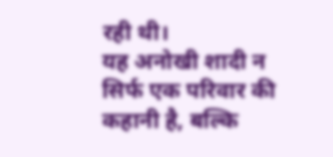रही थी।
यह अनोखी शादी न सिर्फ एक परिवार की कहानी है, बल्कि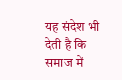यह संदेश भी देती है कि समाज में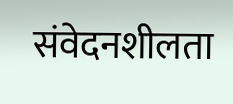संवेदनशीलता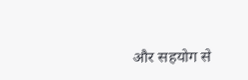और सहयोग से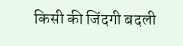किसी की जिंदगी बदली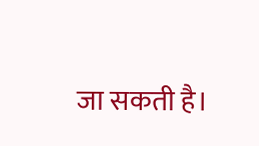जा सकती है।